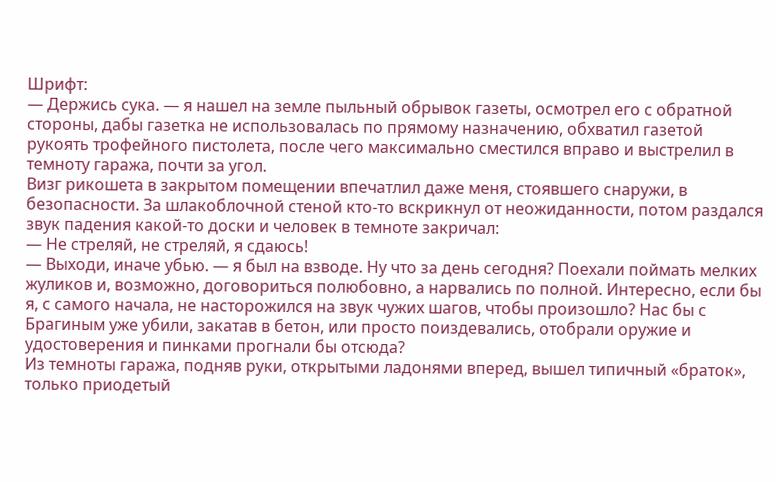Шрифт:
— Держись сука. — я нашел на земле пыльный обрывок газеты, осмотрел его с обратной стороны, дабы газетка не использовалась по прямому назначению, обхватил газетой рукоять трофейного пистолета, после чего максимально сместился вправо и выстрелил в темноту гаража, почти за угол.
Визг рикошета в закрытом помещении впечатлил даже меня, стоявшего снаружи, в безопасности. За шлакоблочной стеной кто-то вскрикнул от неожиданности, потом раздался звук падения какой-то доски и человек в темноте закричал:
— Не стреляй, не стреляй, я сдаюсь!
— Выходи, иначе убью. — я был на взводе. Ну что за день сегодня? Поехали поймать мелких жуликов и, возможно, договориться полюбовно, а нарвались по полной. Интересно, если бы я, с самого начала, не насторожился на звук чужих шагов, чтобы произошло? Нас бы с Брагиным уже убили, закатав в бетон, или просто поиздевались, отобрали оружие и удостоверения и пинками прогнали бы отсюда?
Из темноты гаража, подняв руки, открытыми ладонями вперед, вышел типичный «браток», только приодетый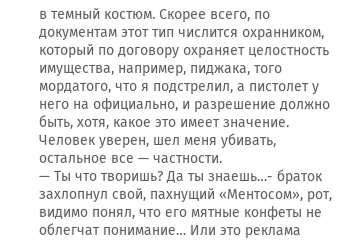в темный костюм. Скорее всего, по документам этот тип числится охранником, который по договору охраняет целостность имущества, например, пиджака, того мордатого, что я подстрелил, а пистолет у него на официально, и разрешение должно быть, хотя, какое это имеет значение. Человек уверен, шел меня убивать, остальное все — частности.
— Ты что творишь? Да ты знаешь…- браток захлопнул свой, пахнущий «Ментосом», рот, видимо понял, что его мятные конфеты не облегчат понимание… Или это реклама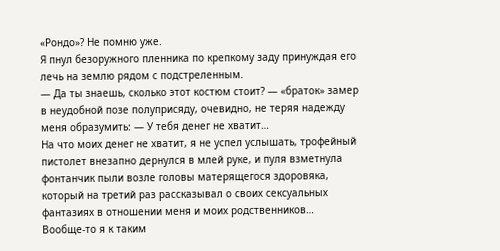«Рондо»? Не помню уже.
Я пнул безоружного пленника по крепкому заду принуждая его лечь на землю рядом с подстреленным.
— Да ты знаешь, сколько этот костюм стоит? — «браток» замер в неудобной позе полуприсяду, очевидно, не теряя надежду меня образумить: — У тебя денег не хватит…
На что моих денег не хватит, я не успел услышать, трофейный пистолет внезапно дернулся в млей руке, и пуля взметнула фонтанчик пыли возле головы матерящегося здоровяка, который на третий раз рассказывал о своих сексуальных фантазиях в отношении меня и моих родственников…
Вообще-то я к таким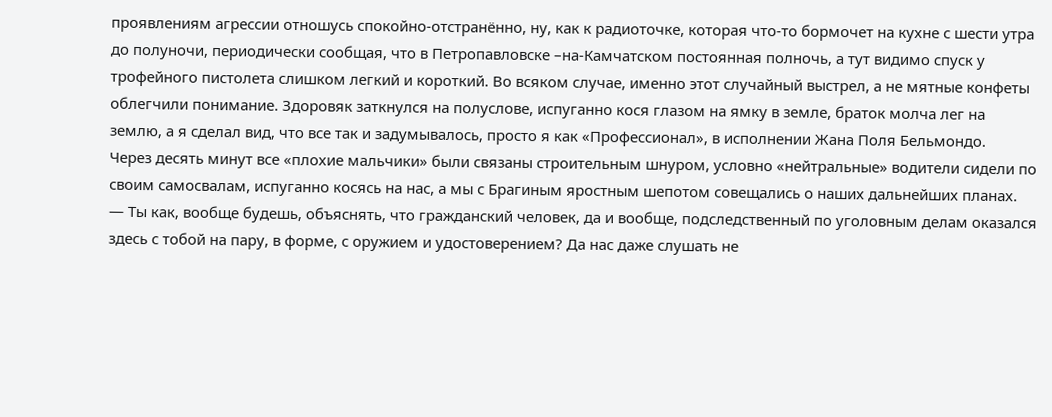проявлениям агрессии отношусь спокойно-отстранённо, ну, как к радиоточке, которая что-то бормочет на кухне с шести утра до полуночи, периодически сообщая, что в Петропавловске –на-Камчатском постоянная полночь, а тут видимо спуск у трофейного пистолета слишком легкий и короткий. Во всяком случае, именно этот случайный выстрел, а не мятные конфеты облегчили понимание. Здоровяк заткнулся на полуслове, испуганно кося глазом на ямку в земле, браток молча лег на землю, а я сделал вид, что все так и задумывалось, просто я как «Профессионал», в исполнении Жана Поля Бельмондо.
Через десять минут все «плохие мальчики» были связаны строительным шнуром, условно «нейтральные» водители сидели по своим самосвалам, испуганно косясь на нас, а мы с Брагиным яростным шепотом совещались о наших дальнейших планах.
— Ты как, вообще будешь, объяснять, что гражданский человек, да и вообще, подследственный по уголовным делам оказался здесь с тобой на пару, в форме, с оружием и удостоверением? Да нас даже слушать не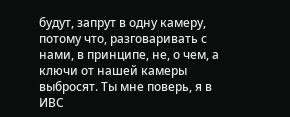будут, запрут в одну камеру, потому что, разговаривать с нами, в принципе, не, о чем, а ключи от нашей камеры выбросят. Ты мне поверь, я в ИВС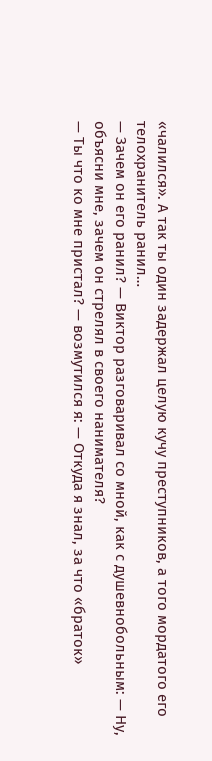«чалился». А так ты один задержал целую кучу преступников, а того мордатого его телохранитель ранил…
— Зачем он его ранил? — Виктор разговаривал со мной, как с душевнобольным: — Ну, объясни мне, зачем он стрелял в своего нанимателя?
— Ты что ко мне пристал? — возмутился я: — Откуда я знал, за что «браток»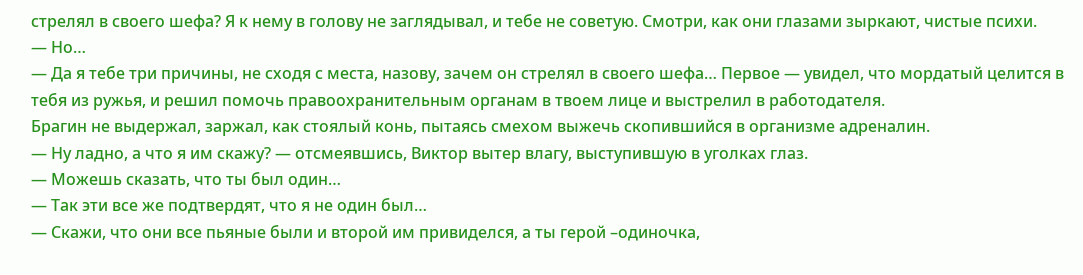стрелял в своего шефа? Я к нему в голову не заглядывал, и тебе не советую. Смотри, как они глазами зыркают, чистые психи.
— Но…
— Да я тебе три причины, не сходя с места, назову, зачем он стрелял в своего шефа… Первое — увидел, что мордатый целится в тебя из ружья, и решил помочь правоохранительным органам в твоем лице и выстрелил в работодателя.
Брагин не выдержал, заржал, как стоялый конь, пытаясь смехом выжечь скопившийся в организме адреналин.
— Ну ладно, а что я им скажу? — отсмеявшись, Виктор вытер влагу, выступившую в уголках глаз.
— Можешь сказать, что ты был один…
— Так эти все же подтвердят, что я не один был…
— Скажи, что они все пьяные были и второй им привиделся, а ты герой –одиночка,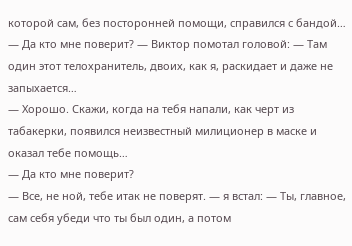которой сам, без посторонней помощи, справился с бандой…
— Да кто мне поверит? — Виктор помотал головой: — Там один этот телохранитель, двоих, как я, раскидает и даже не запыхается…
— Хорошо. Скажи, когда на тебя напали, как черт из табакерки, появился неизвестный милиционер в маске и оказал тебе помощь…
— Да кто мне поверит?
— Все, не ной, тебе итак не поверят. — я встал: — Ты, главное, сам себя убеди что ты был один, а потом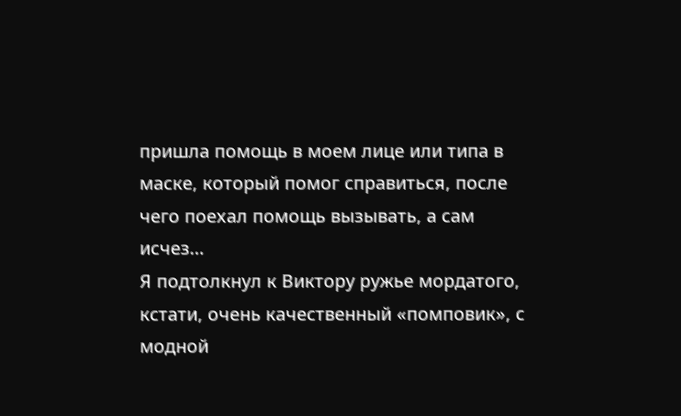пришла помощь в моем лице или типа в маске, который помог справиться, после чего поехал помощь вызывать, а сам исчез…
Я подтолкнул к Виктору ружье мордатого, кстати, очень качественный «помповик», с модной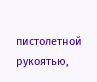пистолетной рукоятью,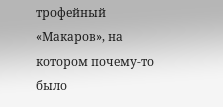трофейный «Макаров», на котором почему-то было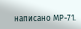написано МР-71.